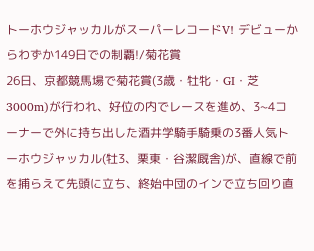トーホウジャッカルがスーパーレコードV! デビューからわずか149日での制覇!/菊花賞
26日、京都競馬場で菊花賞(3歳・牡牝・GI・芝3000m)が行われ、好位の内でレースを進め、3~4コーナーで外に持ち出した酒井学騎手騎乗の3番人気トーホウジャッカル(牡3、栗東・谷潔厩舎)が、直線で前を捕らえて先頭に立ち、終始中団のインで立ち回り直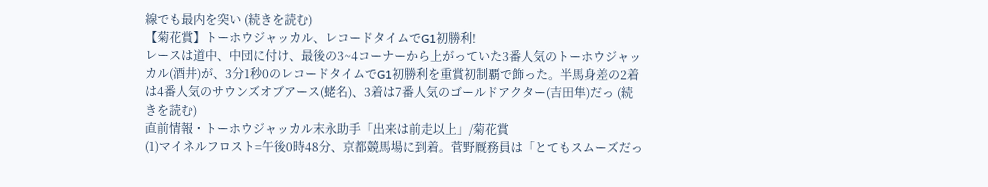線でも最内を突い (続きを読む)
【菊花賞】トーホウジャッカル、レコードタイムでG1初勝利!
レースは道中、中団に付け、最後の3~4コーナーから上がっていた3番人気のトーホウジャッカル(酒井)が、3分1秒0のレコードタイムでG1初勝利を重賞初制覇で飾った。半馬身差の2着は4番人気のサウンズオブアース(蛯名)、3着は7番人気のゴールドアクター(吉田隼)だっ (続きを読む)
直前情報・トーホウジャッカル末永助手「出来は前走以上」/菊花賞
(1)マイネルフロスト=午後0時48分、京都競馬場に到着。菅野厩務員は「とてもスムーズだっ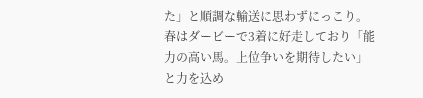た」と順調な輸送に思わずにっこり。春はダービーで3着に好走しており「能力の高い馬。上位争いを期待したい」と力を込め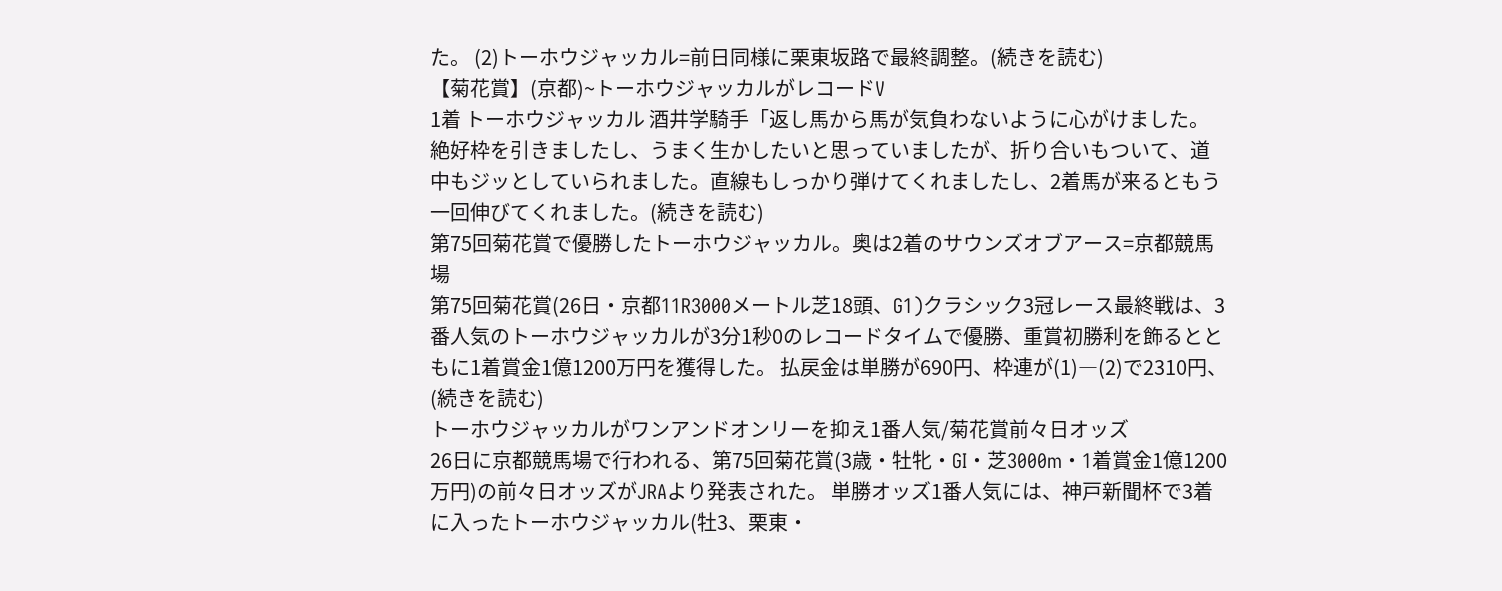た。 (2)トーホウジャッカル=前日同様に栗東坂路で最終調整。(続きを読む)
【菊花賞】(京都)~トーホウジャッカルがレコードV
1着 トーホウジャッカル 酒井学騎手「返し馬から馬が気負わないように心がけました。絶好枠を引きましたし、うまく生かしたいと思っていましたが、折り合いもついて、道中もジッとしていられました。直線もしっかり弾けてくれましたし、2着馬が来るともう一回伸びてくれました。(続きを読む)
第75回菊花賞で優勝したトーホウジャッカル。奥は2着のサウンズオブアース=京都競馬場
第75回菊花賞(26日・京都11R3000メートル芝18頭、G1)クラシック3冠レース最終戦は、3番人気のトーホウジャッカルが3分1秒0のレコードタイムで優勝、重賞初勝利を飾るとともに1着賞金1億1200万円を獲得した。 払戻金は単勝が690円、枠連が(1)―(2)で2310円、 (続きを読む)
トーホウジャッカルがワンアンドオンリーを抑え1番人気/菊花賞前々日オッズ
26日に京都競馬場で行われる、第75回菊花賞(3歳・牡牝・GI・芝3000m・1着賞金1億1200万円)の前々日オッズがJRAより発表された。 単勝オッズ1番人気には、神戸新聞杯で3着に入ったトーホウジャッカル(牡3、栗東・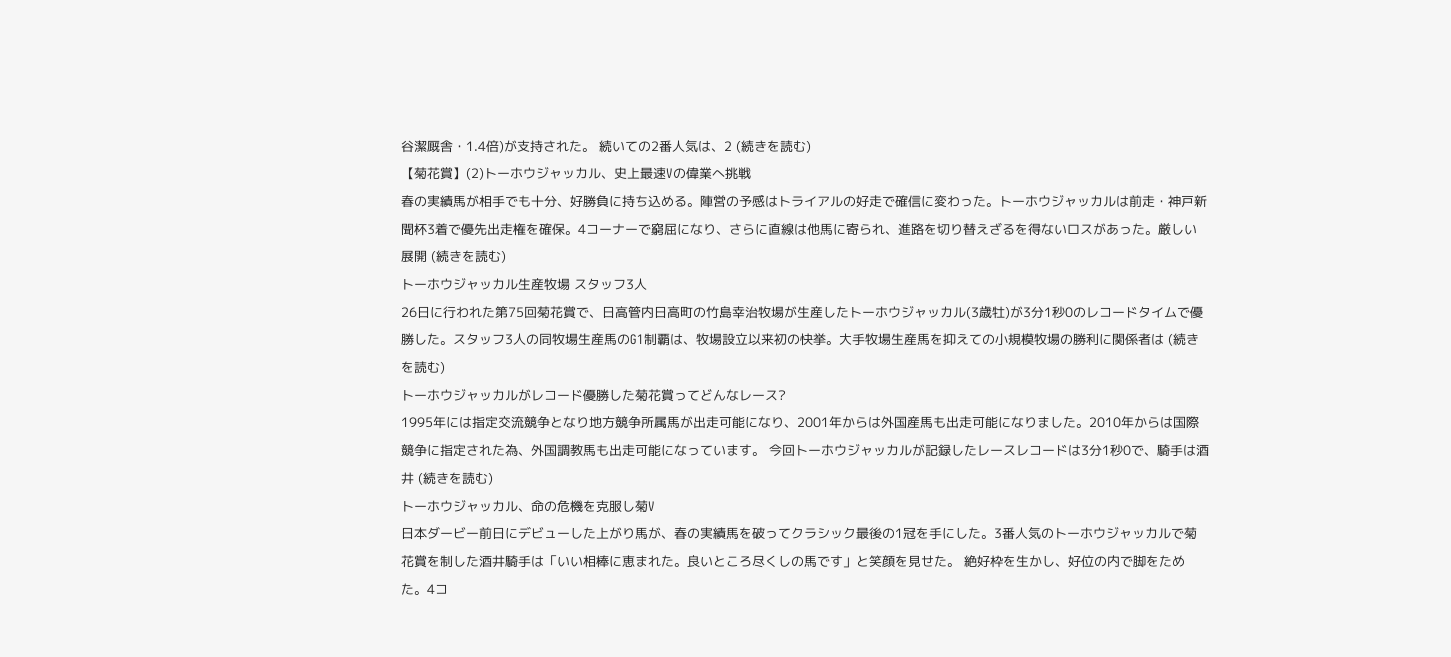谷潔厩舎・1.4倍)が支持された。 続いての2番人気は、2 (続きを読む)
【菊花賞】(2)トーホウジャッカル、史上最速Vの偉業へ挑戦
春の実績馬が相手でも十分、好勝負に持ち込める。陣営の予感はトライアルの好走で確信に変わった。トーホウジャッカルは前走・神戸新聞杯3着で優先出走権を確保。4コーナーで窮屈になり、さらに直線は他馬に寄られ、進路を切り替えざるを得ないロスがあった。厳しい展開 (続きを読む)
トーホウジャッカル生産牧場 スタッフ3人
26日に行われた第75回菊花賞で、日高管内日高町の竹島幸治牧場が生産したトーホウジャッカル(3歳牡)が3分1秒0のレコードタイムで優勝した。スタッフ3人の同牧場生産馬のG1制覇は、牧場設立以来初の快挙。大手牧場生産馬を抑えての小規模牧場の勝利に関係者は (続きを読む)
トーホウジャッカルがレコード優勝した菊花賞ってどんなレース?
1995年には指定交流競争となり地方競争所属馬が出走可能になり、2001年からは外国産馬も出走可能になりました。2010年からは国際競争に指定された為、外国調教馬も出走可能になっています。 今回トーホウジャッカルが記録したレースレコードは3分1秒0で、騎手は酒井 (続きを読む)
トーホウジャッカル、命の危機を克服し菊V
日本ダービー前日にデビューした上がり馬が、春の実績馬を破ってクラシック最後の1冠を手にした。3番人気のトーホウジャッカルで菊花賞を制した酒井騎手は「いい相棒に恵まれた。良いところ尽くしの馬です」と笑顔を見せた。 絶好枠を生かし、好位の内で脚をためた。4コ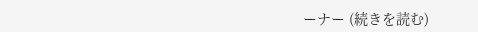ーナー (続きを読む)